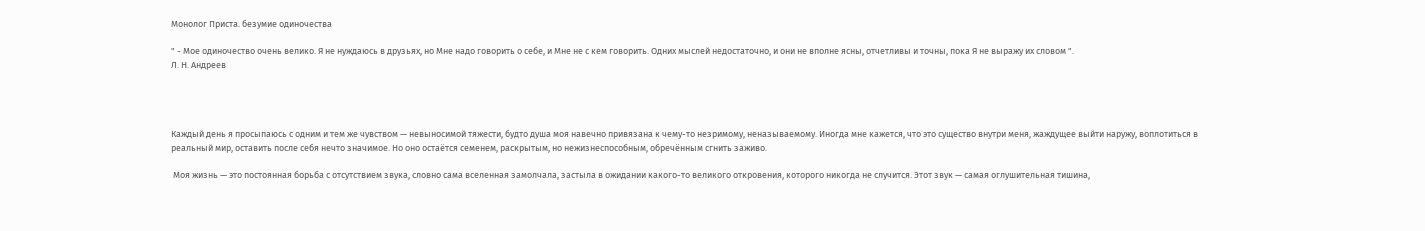Монолог Приста. безумие одиночества

" - Мое одиночество очень велико. Я не нуждаюсь в друзьях, но Мне надо говорить о себе, и Мне не с кем говорить. Одних мыслей недостаточно, и они не вполне ясны, отчетливы и точны, пока Я не выражу их словом ".
Л. Н. Андреев




Каждый день я просыпаюсь с одним и тем же чувством — невыносимой тяжести, будто душа моя навечно привязана к чему-то незримому, неназываемому. Иногда мне кажется, что это существо внутри меня, жаждущее выйти наружу, воплотиться в реальный мир, оставить после себя нечто значимое. Но оно остаётся семенем, раскрытым, но нежизнеспособным, обречённым сгнить заживо.

 Моя жизнь — это постоянная борьба с отсутствием звука, словно сама вселенная замолчала, застыла в ожидании какого-то великого откровения, которого никогда не случится. Этот звук — самая оглушительная тишина,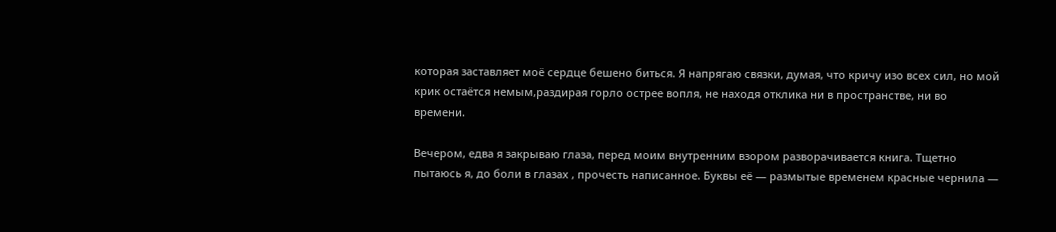которая заставляет моё сердце бешено биться. Я напрягаю связки, думая, что кричу изо всех сил, но мой крик остаётся немым,раздирая горло острее вопля, не находя отклика ни в пространстве, ни во времени.

Вечером, едва я закрываю глаза, перед моим внутренним взором разворачивается книга. Тщетно пытаюсь я, до боли в глазах , прочесть написанное. Буквы её — размытые временем красные чернила —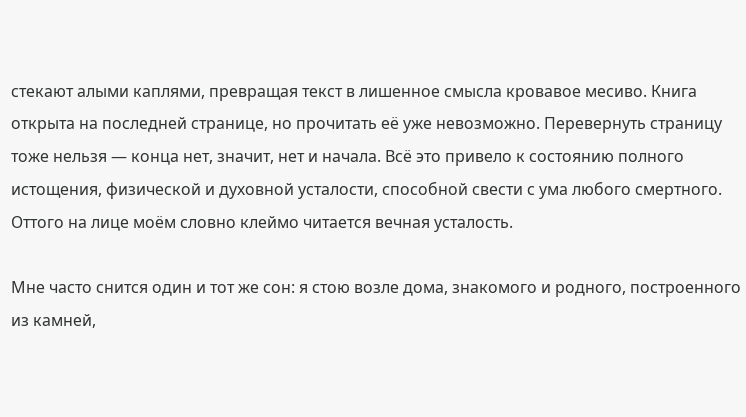стекают алыми каплями, превращая текст в лишенное смысла кровавое месиво. Книга открыта на последней странице, но прочитать её уже невозможно. Перевернуть страницу тоже нельзя — конца нет, значит, нет и начала. Всё это привело к состоянию полного истощения, физической и духовной усталости, способной свести с ума любого смертного. Оттого на лице моём словно клеймо читается вечная усталость.

Мне часто снится один и тот же сон: я стою возле дома, знакомого и родного, построенного из камней,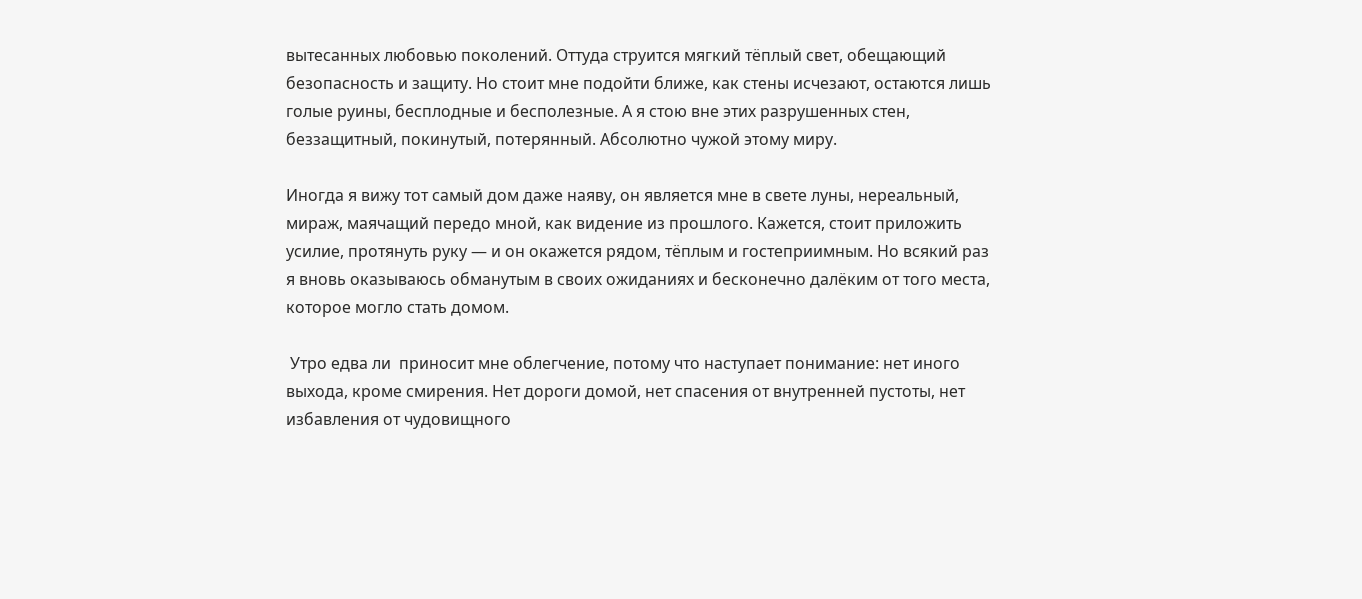вытесанных любовью поколений. Оттуда струится мягкий тёплый свет, обещающий безопасность и защиту. Но стоит мне подойти ближе, как стены исчезают, остаются лишь голые руины, бесплодные и бесполезные. А я стою вне этих разрушенных стен, беззащитный, покинутый, потерянный. Абсолютно чужой этому миру.

Иногда я вижу тот самый дом даже наяву, он является мне в свете луны, нереальный, мираж, маячащий передо мной, как видение из прошлого. Кажется, стоит приложить усилие, протянуть руку — и он окажется рядом, тёплым и гостеприимным. Но всякий раз я вновь оказываюсь обманутым в своих ожиданиях и бесконечно далёким от того места, которое могло стать домом.

 Утро едва ли  приносит мне облегчение, потому что наступает понимание: нет иного выхода, кроме смирения. Нет дороги домой, нет спасения от внутренней пустоты, нет избавления от чудовищного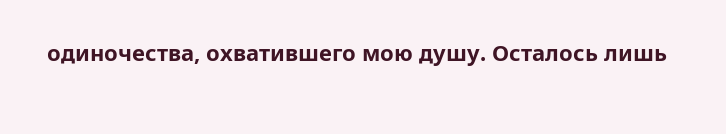одиночества, охватившего мою душу. Осталось лишь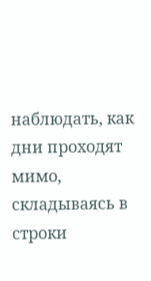наблюдать, как дни проходят мимо, складываясь в строки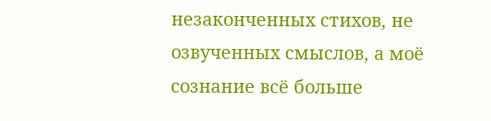незаконченных стихов, не озвученных смыслов, а моё сознание всё больше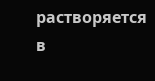растворяется в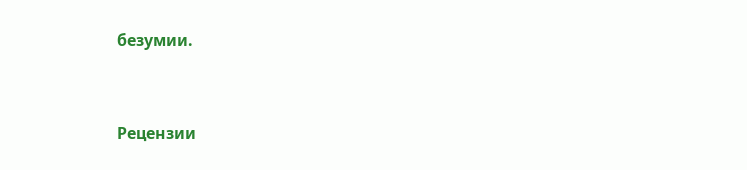безумии.


Рецензии